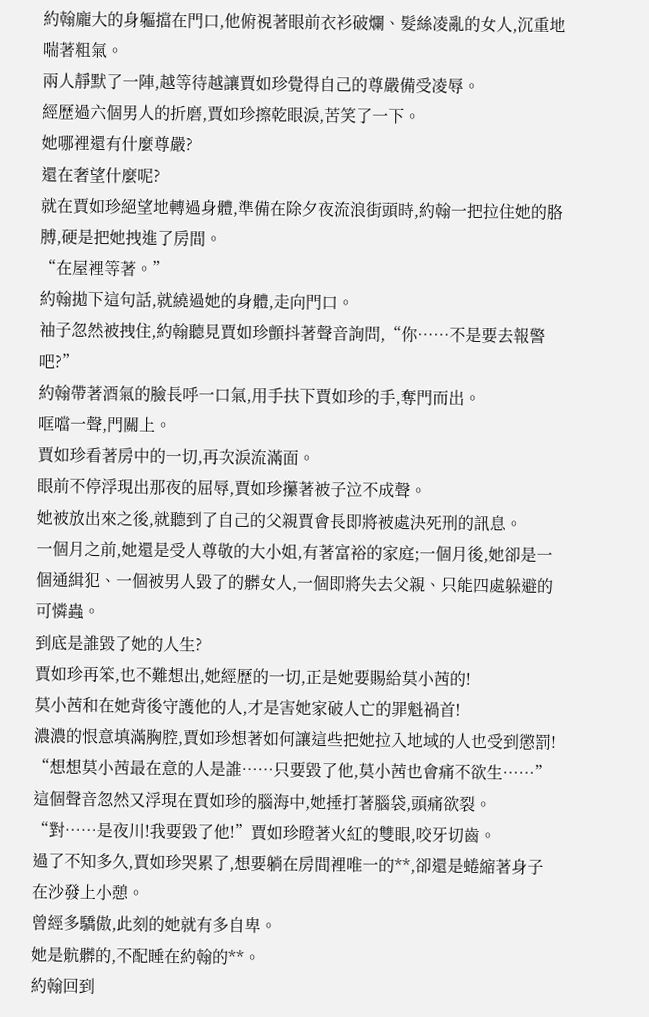約翰龐大的身軀擋在門口,他俯視著眼前衣衫破爛、髮絲凌亂的女人,沉重地喘著粗氣。
兩人靜默了一陣,越等待越讓賈如珍覺得自己的尊嚴備受凌辱。
經歷過六個男人的折磨,賈如珍擦乾眼淚,苦笑了一下。
她哪裡還有什麼尊嚴?
還在奢望什麼呢?
就在賈如珍絕望地轉過身體,準備在除夕夜流浪街頭時,約翰一把拉住她的胳膊,硬是把她拽進了房間。
“在屋裡等著。”
約翰拋下這句話,就繞過她的身體,走向門口。
袖子忽然被拽住,約翰聽見賈如珍顫抖著聲音詢問,“你……不是要去報警吧?”
約翰帶著酒氣的臉長呼一口氣,用手扶下賈如珍的手,奪門而出。
哐噹一聲,門關上。
賈如珍看著房中的一切,再次淚流滿面。
眼前不停浮現出那夜的屈辱,賈如珍攥著被子泣不成聲。
她被放出來之後,就聽到了自己的父親賈會長即將被處決死刑的訊息。
一個月之前,她還是受人尊敬的大小姐,有著富裕的家庭;一個月後,她卻是一個通緝犯、一個被男人毀了的髒女人,一個即將失去父親、只能四處躲避的可憐蟲。
到底是誰毀了她的人生?
賈如珍再笨,也不難想出,她經歷的一切,正是她要賜給莫小茜的!
莫小茜和在她背後守護他的人,才是害她家破人亡的罪魁禍首!
濃濃的恨意填滿胸腔,賈如珍想著如何讓這些把她拉入地域的人也受到懲罰!
“想想莫小茜最在意的人是誰……只要毀了他,莫小茜也會痛不欲生……”
這個聲音忽然又浮現在賈如珍的腦海中,她捶打著腦袋,頭痛欲裂。
“對……是夜川!我要毀了他!”賈如珍瞪著火紅的雙眼,咬牙切齒。
過了不知多久,賈如珍哭累了,想要躺在房間裡唯一的**,卻還是蜷縮著身子在沙發上小憩。
曾經多驕傲,此刻的她就有多自卑。
她是骯髒的,不配睡在約翰的**。
約翰回到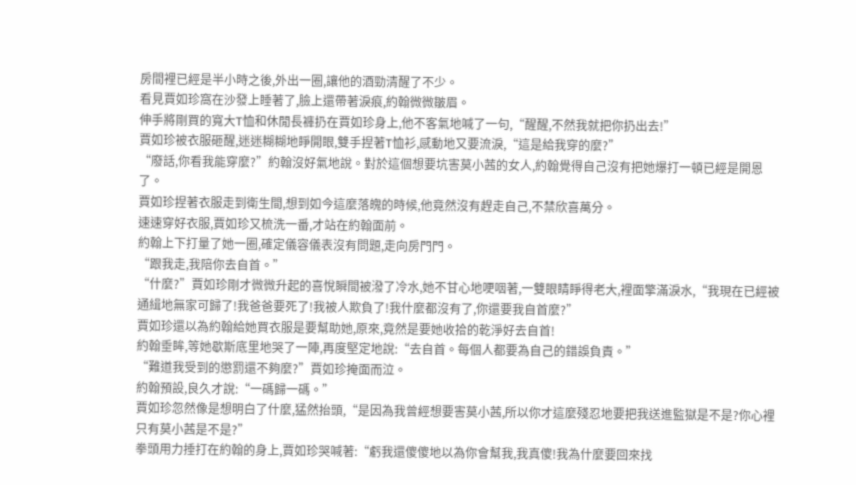房間裡已經是半小時之後,外出一圈,讓他的酒勁清醒了不少。
看見賈如珍窩在沙發上睡著了,臉上還帶著淚痕,約翰微微皺眉。
伸手將剛買的寬大T恤和休閒長褲扔在賈如珍身上,他不客氣地喊了一句,“醒醒,不然我就把你扔出去!”
賈如珍被衣服砸醒,迷迷糊糊地睜開眼,雙手捏著T恤衫,感動地又要流淚,“這是給我穿的麼?”
“廢話,你看我能穿麼?”約翰沒好氣地說。對於這個想要坑害莫小茜的女人,約翰覺得自己沒有把她爆打一頓已經是開恩了。
賈如珍捏著衣服走到衛生間,想到如今這麼落魄的時候,他竟然沒有趕走自己,不禁欣喜萬分。
速速穿好衣服,賈如珍又梳洗一番,才站在約翰面前。
約翰上下打量了她一圈,確定儀容儀表沒有問題,走向房門門。
“跟我走,我陪你去自首。”
“什麼?”賈如珍剛才微微升起的喜悅瞬間被潑了冷水,她不甘心地哽咽著,一雙眼睛睜得老大,裡面擎滿淚水,“我現在已經被通緝地無家可歸了!我爸爸要死了!我被人欺負了!我什麼都沒有了,你還要我自首麼?”
賈如珍還以為約翰給她買衣服是要幫助她,原來,竟然是要她收拾的乾淨好去自首!
約翰垂眸,等她歇斯底里地哭了一陣,再度堅定地說:“去自首。每個人都要為自己的錯誤負責。”
“難道我受到的懲罰還不夠麼?”賈如珍掩面而泣。
約翰預設,良久才說:“一碼歸一碼。”
賈如珍忽然像是想明白了什麼,猛然抬頭,“是因為我曾經想要害莫小茜,所以你才這麼殘忍地要把我送進監獄是不是?你心裡只有莫小茜是不是?”
拳頭用力捶打在約翰的身上,賈如珍哭喊著:“虧我還傻傻地以為你會幫我,我真傻!我為什麼要回來找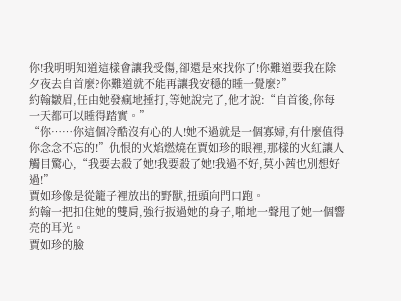你!我明明知道這樣會讓我受傷,卻還是來找你了!你難道要我在除夕夜去自首麼?你難道就不能再讓我安穩的睡一覺麼?”
約翰皺眉,任由她發瘋地捶打,等她說完了,他才說:“自首後,你每一天都可以睡得踏實。”
“你……你這個冷酷沒有心的人!她不過就是一個寡婦,有什麼值得你念念不忘的!”仇恨的火焰燃燒在賈如珍的眼裡,那樣的火紅讓人觸目驚心,“我要去殺了她!我要殺了她!我過不好,莫小茜也別想好過!”
賈如珍像是從籠子裡放出的野獸,扭頭向門口跑。
約翰一把扣住她的雙肩,強行扳過她的身子,啪地一聲甩了她一個響亮的耳光。
賈如珍的臉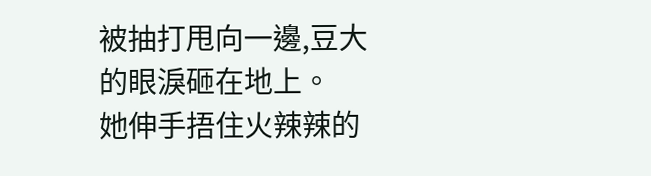被抽打甩向一邊,豆大的眼淚砸在地上。
她伸手捂住火辣辣的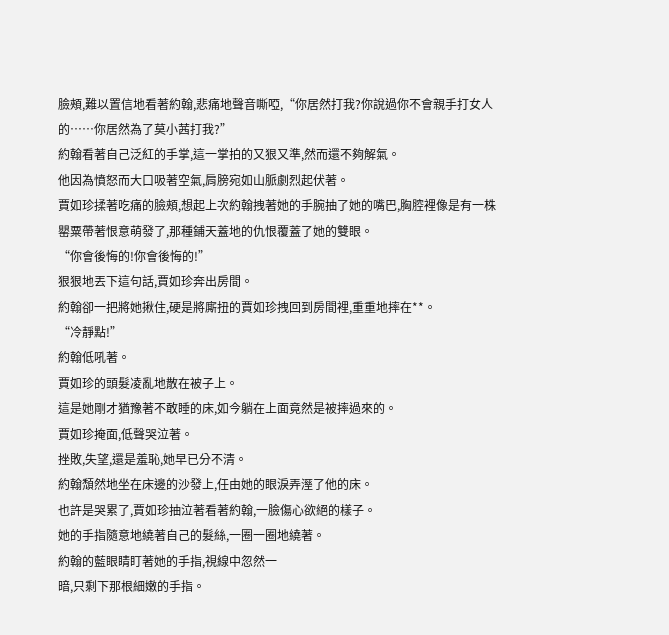臉頰,難以置信地看著約翰,悲痛地聲音嘶啞,“你居然打我?你說過你不會親手打女人的……你居然為了莫小茜打我?”
約翰看著自己泛紅的手掌,這一掌拍的又狠又準,然而還不夠解氣。
他因為憤怒而大口吸著空氣,肩膀宛如山脈劇烈起伏著。
賈如珍揉著吃痛的臉頰,想起上次約翰拽著她的手腕抽了她的嘴巴,胸腔裡像是有一株罌粟帶著恨意萌發了,那種鋪天蓋地的仇恨覆蓋了她的雙眼。
“你會後悔的!你會後悔的!”
狠狠地丟下這句話,賈如珍奔出房間。
約翰卻一把將她揪住,硬是將廝扭的賈如珍拽回到房間裡,重重地摔在**。
“冷靜點!”
約翰低吼著。
賈如珍的頭髮凌亂地散在被子上。
這是她剛才猶豫著不敢睡的床,如今躺在上面竟然是被摔過來的。
賈如珍掩面,低聲哭泣著。
挫敗,失望,還是羞恥,她早已分不清。
約翰頹然地坐在床邊的沙發上,任由她的眼淚弄溼了他的床。
也許是哭累了,賈如珍抽泣著看著約翰,一臉傷心欲絕的樣子。
她的手指隨意地繞著自己的髮絲,一圈一圈地繞著。
約翰的藍眼睛盯著她的手指,視線中忽然一
暗,只剩下那根細嫩的手指。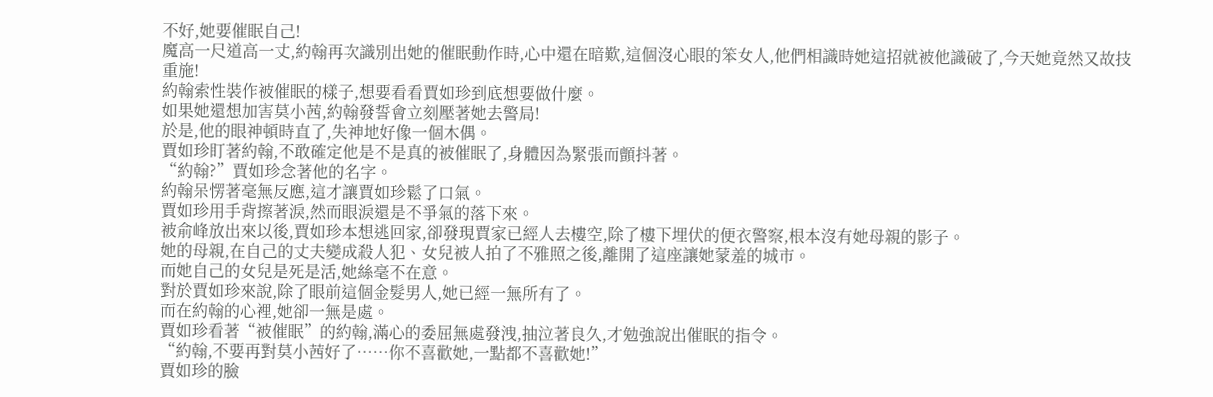不好,她要催眠自己!
魔高一尺道高一丈,約翰再次識別出她的催眠動作時,心中還在暗歎,這個沒心眼的笨女人,他們相識時她這招就被他識破了,今天她竟然又故技重施!
約翰索性裝作被催眠的樣子,想要看看賈如珍到底想要做什麼。
如果她還想加害莫小茜,約翰發誓會立刻壓著她去警局!
於是,他的眼神頓時直了,失神地好像一個木偶。
賈如珍盯著約翰,不敢確定他是不是真的被催眠了,身體因為緊張而顫抖著。
“約翰?”賈如珍念著他的名字。
約翰呆愣著毫無反應,這才讓賈如珍鬆了口氣。
賈如珍用手背擦著淚,然而眼淚還是不爭氣的落下來。
被俞峰放出來以後,賈如珍本想逃回家,卻發現賈家已經人去樓空,除了樓下埋伏的便衣警察,根本沒有她母親的影子。
她的母親,在自己的丈夫變成殺人犯、女兒被人拍了不雅照之後,離開了這座讓她蒙羞的城市。
而她自己的女兒是死是活,她絲毫不在意。
對於賈如珍來說,除了眼前這個金髮男人,她已經一無所有了。
而在約翰的心裡,她卻一無是處。
賈如珍看著“被催眠”的約翰,滿心的委屈無處發洩,抽泣著良久,才勉強說出催眠的指令。
“約翰,不要再對莫小茜好了……你不喜歡她,一點都不喜歡她!”
賈如珍的臉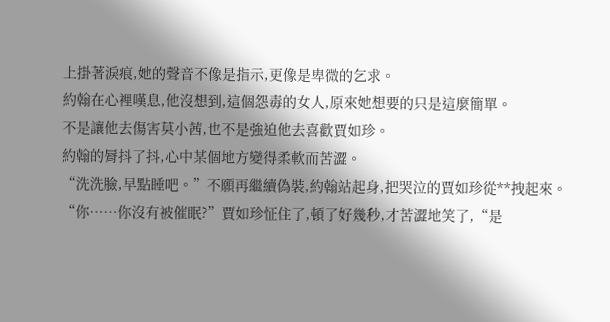上掛著淚痕,她的聲音不像是指示,更像是卑微的乞求。
約翰在心裡嘆息,他沒想到,這個怨毒的女人,原來她想要的只是這麼簡單。
不是讓他去傷害莫小茜,也不是強迫他去喜歡賈如珍。
約翰的脣抖了抖,心中某個地方變得柔軟而苦澀。
“洗洗臉,早點睡吧。”不願再繼續偽裝,約翰站起身,把哭泣的賈如珍從**拽起來。
“你……你沒有被催眠?”賈如珍怔住了,頓了好幾秒,才苦澀地笑了,“是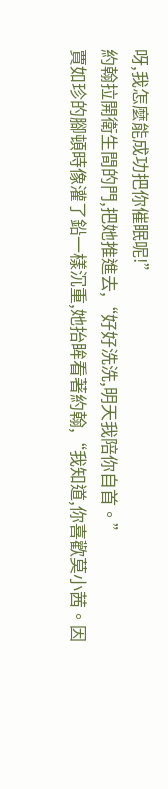呀,我怎麼能成功把你催眠呢!”
約翰拉開衛生間的門,把她推進去,“好好洗洗,明天我陪你自首。”
賈如珍的腳頓時像灌了鉛一樣沉重,她抬眸看著約翰,“我知道,你喜歡莫小茜。因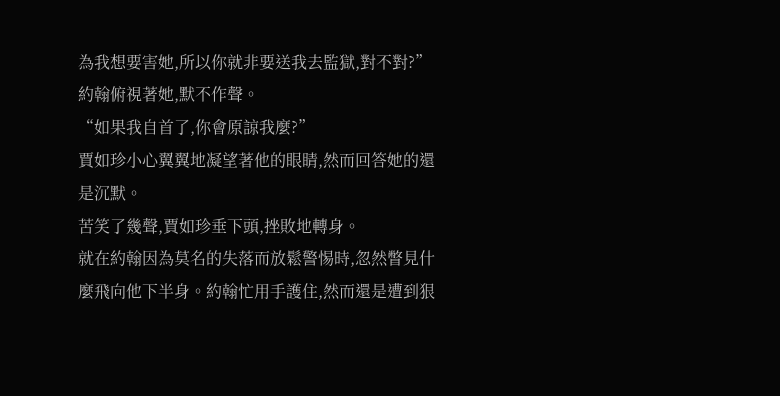為我想要害她,所以你就非要送我去監獄,對不對?”
約翰俯視著她,默不作聲。
“如果我自首了,你會原諒我麼?”
賈如珍小心翼翼地凝望著他的眼睛,然而回答她的還是沉默。
苦笑了幾聲,賈如珍垂下頭,挫敗地轉身。
就在約翰因為莫名的失落而放鬆警惕時,忽然瞥見什麼飛向他下半身。約翰忙用手護住,然而還是遭到狠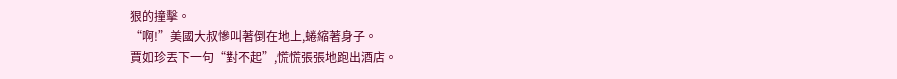狠的撞擊。
“啊!”美國大叔慘叫著倒在地上,蜷縮著身子。
賈如珍丟下一句“對不起”,慌慌張張地跑出酒店。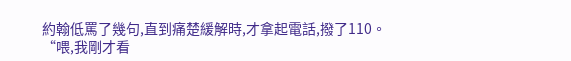約翰低罵了幾句,直到痛楚緩解時,才拿起電話,撥了110。
“喂,我剛才看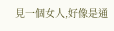見一個女人,好像是通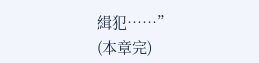緝犯……”
(本章完)